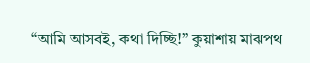“আমি আসবই, কথা দিচ্ছি!” কুয়াশায় মাঝপথ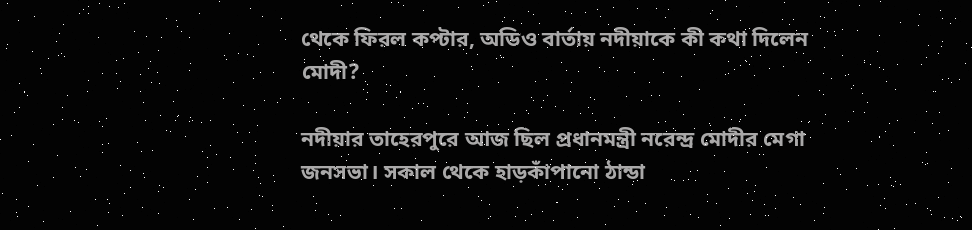থেকে ফিরল কপ্টার, অডিও বার্তায় নদীয়াকে কী কথা দিলেন মোদী?

নদীয়ার তাহেরপুরে আজ ছিল প্রধানমন্ত্রী নরেন্দ্র মোদীর মেগা জনসভা। সকাল থেকে হাড়কাঁপানো ঠান্ডা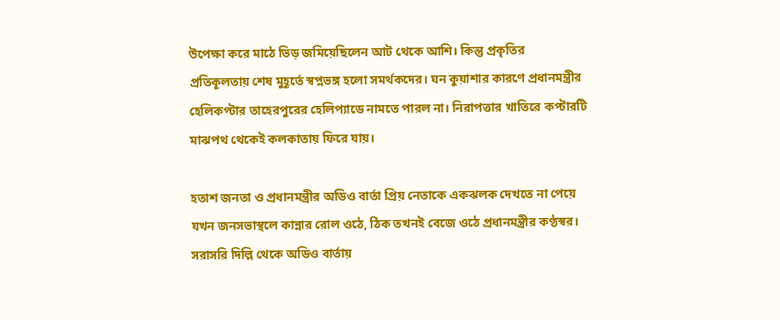উপেক্ষা করে মাঠে ভিড় জমিয়েছিলেন আট থেকে আশি। কিন্তু প্রকৃতির প্রতিকূলতায় শেষ মুহূর্তে স্বপ্নভঙ্গ হলো সমর্থকদের। ঘন কুয়াশার কারণে প্রধানমন্ত্রীর হেলিকপ্টার তাহেরপুরের হেলিপ্যাডে নামতে পারল না। নিরাপত্তার খাতিরে কপ্টারটি মাঝপথ থেকেই কলকাতায় ফিরে যায়।

হতাশ জনতা ও প্রধানমন্ত্রীর অডিও বার্তা প্রিয় নেতাকে একঝলক দেখতে না পেয়ে যখন জনসভাস্থলে কান্নার রোল ওঠে, ঠিক তখনই বেজে ওঠে প্রধানমন্ত্রীর কণ্ঠস্বর। সরাসরি দিল্লি থেকে অডিও বার্তায়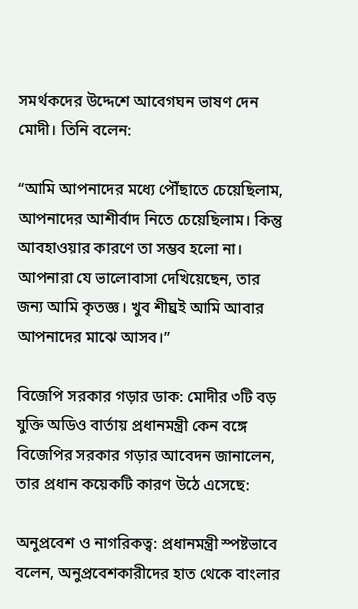সমর্থকদের উদ্দেশে আবেগঘন ভাষণ দেন মোদী। তিনি বলেন:

“আমি আপনাদের মধ্যে পৌঁছাতে চেয়েছিলাম, আপনাদের আশীর্বাদ নিতে চেয়েছিলাম। কিন্তু আবহাওয়ার কারণে তা সম্ভব হলো না। আপনারা যে ভালোবাসা দেখিয়েছেন, তার জন্য আমি কৃতজ্ঞ। খুব শীঘ্রই আমি আবার আপনাদের মাঝে আসব।”

বিজেপি সরকার গড়ার ডাক: মোদীর ৩টি বড় যুক্তি অডিও বার্তায় প্রধানমন্ত্রী কেন বঙ্গে বিজেপির সরকার গড়ার আবেদন জানালেন, তার প্রধান কয়েকটি কারণ উঠে এসেছে:

অনুপ্রবেশ ও নাগরিকত্ব: প্রধানমন্ত্রী স্পষ্টভাবে বলেন, অনুপ্রবেশকারীদের হাত থেকে বাংলার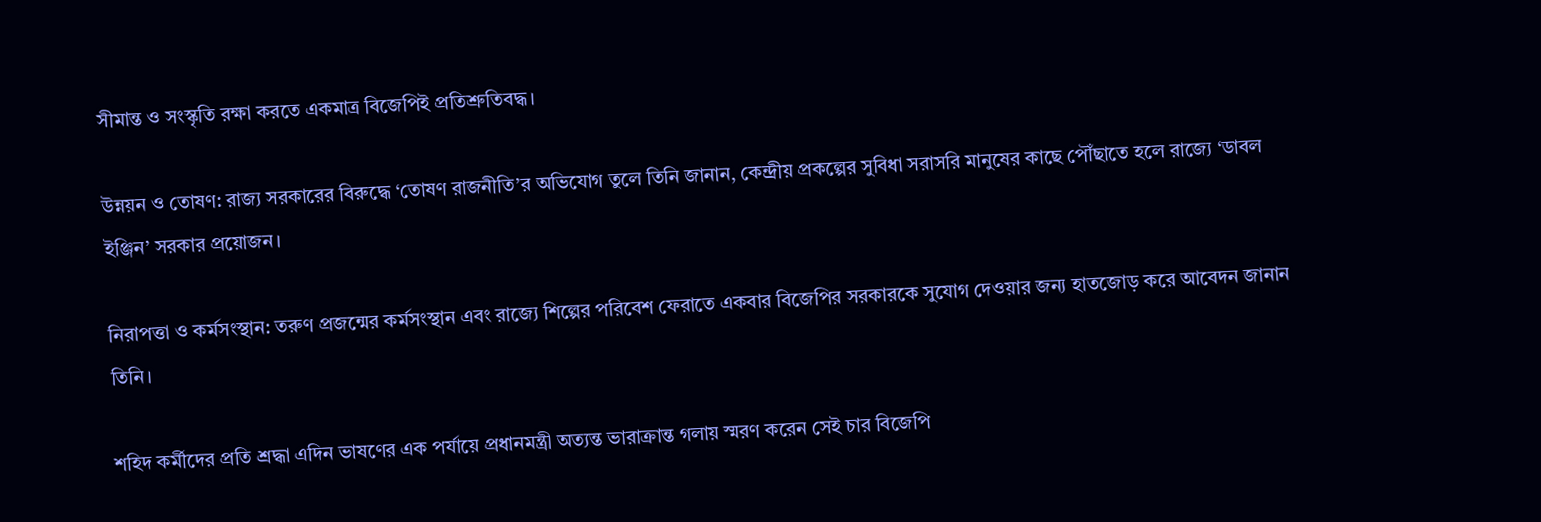সীমান্ত ও সংস্কৃতি রক্ষা করতে একমাত্র বিজেপিই প্রতিশ্রুতিবদ্ধ।

উন্নয়ন ও তোষণ: রাজ্য সরকারের বিরুদ্ধে ‘তোষণ রাজনীতি’র অভিযোগ তুলে তিনি জানান, কেন্দ্রীয় প্রকল্পের সুবিধা সরাসরি মানুষের কাছে পৌঁছাতে হলে রাজ্যে ‘ডাবল ইঞ্জিন’ সরকার প্রয়োজন।

নিরাপত্তা ও কর্মসংস্থান: তরুণ প্রজন্মের কর্মসংস্থান এবং রাজ্যে শিল্পের পরিবেশ ফেরাতে একবার বিজেপির সরকারকে সুযোগ দেওয়ার জন্য হাতজোড় করে আবেদন জানান তিনি।

শহিদ কর্মীদের প্রতি শ্রদ্ধা এদিন ভাষণের এক পর্যায়ে প্রধানমন্ত্রী অত্যন্ত ভারাক্রান্ত গলায় স্মরণ করেন সেই চার বিজেপি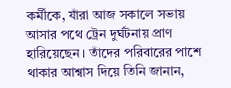কর্মীকে, যাঁরা আজ সকালে সভায় আসার পথে ট্রেন দুর্ঘটনায় প্রাণ হারিয়েছেন। তাঁদের পরিবারের পাশে থাকার আশ্বাস দিয়ে তিনি জানান,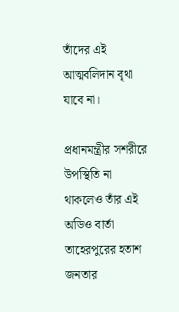তাঁদের এই আত্মবলিদান বৃথা যাবে না।

প্রধানমন্ত্রীর সশরীরে উপস্থিতি না থাকলেও তাঁর এই অডিও বার্তা তাহেরপুরের হতাশ জনতার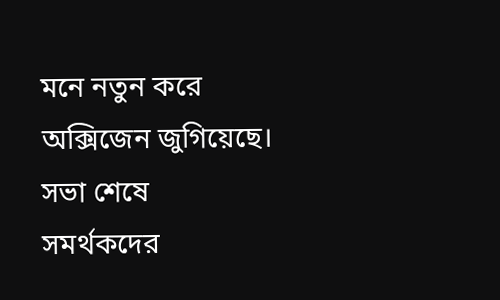মনে নতুন করে অক্সিজেন জুগিয়েছে। সভা শেষে সমর্থকদের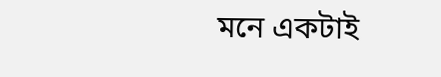মনে একটাই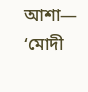আশা— ‘মোদী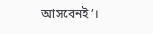আসবেনই’।